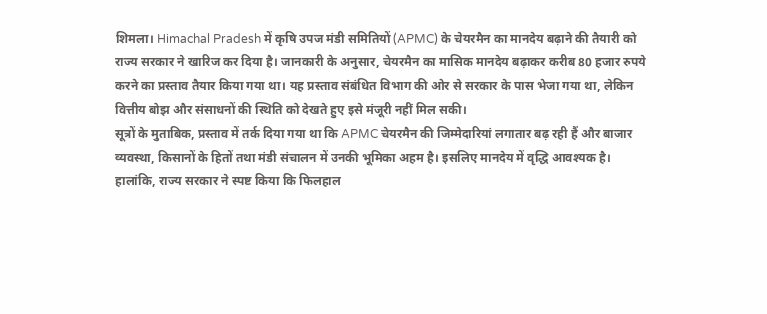शिमला। Himachal Pradesh में कृषि उपज मंडी समितियों (APMC) के चेयरमैन का मानदेय बढ़ाने की तैयारी को राज्य सरकार ने खारिज कर दिया है। जानकारी के अनुसार, चेयरमैन का मासिक मानदेय बढ़ाकर करीब 80 हजार रुपये करने का प्रस्ताव तैयार किया गया था। यह प्रस्ताव संबंधित विभाग की ओर से सरकार के पास भेजा गया था, लेकिन वित्तीय बोझ और संसाधनों की स्थिति को देखते हुए इसे मंजूरी नहीं मिल सकी।
सूत्रों के मुताबिक, प्रस्ताव में तर्क दिया गया था कि APMC चेयरमैन की जिम्मेदारियां लगातार बढ़ रही हैं और बाजार व्यवस्था, किसानों के हितों तथा मंडी संचालन में उनकी भूमिका अहम है। इसलिए मानदेय में वृद्धि आवश्यक है। हालांकि, राज्य सरकार ने स्पष्ट किया कि फिलहाल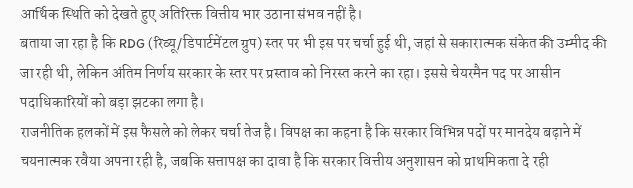आर्थिक स्थिति को देखते हुए अतिरिक्त वित्तीय भार उठाना संभव नहीं है।
बताया जा रहा है कि RDG (रिव्यू/डिपार्टमेंटल ग्रुप) स्तर पर भी इस पर चर्चा हुई थी, जहां से सकारात्मक संकेत की उम्मीद की जा रही थी, लेकिन अंतिम निर्णय सरकार के स्तर पर प्रस्ताव को निरस्त करने का रहा। इससे चेयरमैन पद पर आसीन पदाधिकारियों को बड़ा झटका लगा है।
राजनीतिक हलकों में इस फैसले को लेकर चर्चा तेज है। विपक्ष का कहना है कि सरकार विभिन्न पदों पर मानदेय बढ़ाने में चयनात्मक रवैया अपना रही है, जबकि सत्तापक्ष का दावा है कि सरकार वित्तीय अनुशासन को प्राथमिकता दे रही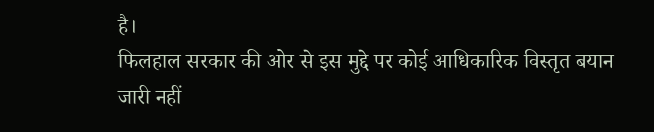है।
फिलहाल सरकार की ओर से इस मुद्दे पर कोई आधिकारिक विस्तृत बयान जारी नहीं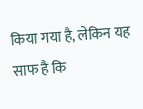किया गया है, लेकिन यह साफ है कि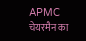APMC चेयरमैन का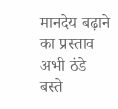मानदेय बढ़ाने का प्रस्ताव अभी ठंडे बस्ते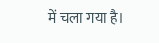में चला गया है।